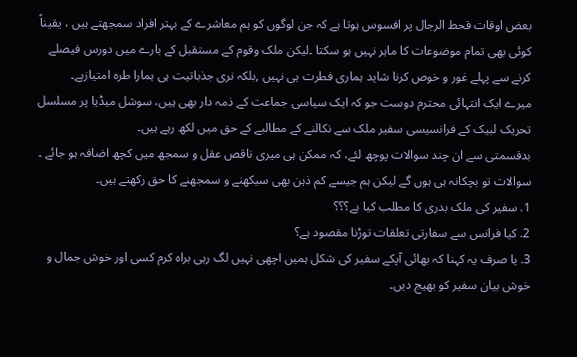بعض اوقات قحط الرجال پر افسوس ہوتا ہے کہ جن لوگوں کو ہم معاشرے کے بہتر افراد سمجھتے ہیں ، یقیناً کوئی بھی تمام موضوعات کا ماہر نہیں ہو سکتا ۔لیکن ملک وقوم کے مستقبل کے بارے میں دورس فیصلے کرنے سے پہلے غور و خوص کرنا شاید ہماری فطرت ہی نہیں ,بلکہ نری جذباتیت ہی ہمارا طرہ امتیازہے۔
میرے ایک انتہائی محترم دوست جو کہ ایک سیاسی جماعت کے ذمہ دار بھی ہیں، سوشل میڈیا پر مسلسل تحریک لبیک کے فرانسیسی سفیر ملک سے نکالنے کے مطالبے کے حق میں لکھ رہے ہیں۔
بدقسمتی سے ان چند سوالات پوچھ لئے، کہ ممکن ہی میری ناقص عقل و سمجھ میں کچھ اضافہ ہو جائے ۔ سوالات تو بچکانہ ہی ہوں گے لیکن ہم جیسے کم ذہن بھی سیکھنے و سمجھنے کا حق رکھتے ہیں۔
1. سفیر کی ملک بدری کا مطلب کیا ہے؟؟؟
2. کیا فرانس سے سفارتی تعلقات توڑنا مقصود ہے؟
3. یا صرف یہ کہنا کہ بھائی آپکے سفیر کی شکل ہمیں اچھی نہیں لگ رہی براہ کرم کسی اور خوش جمال و خوش بیان سفیر کو بھیج دیں۔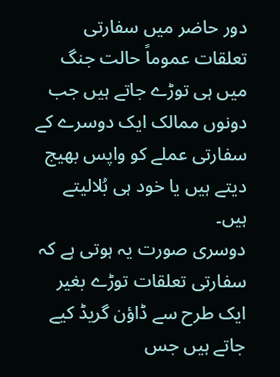دور حاضر میں سفارتی تعلقات عموماً حالت جنگ میں ہی توڑے جاتے ہیں جب دونوں ممالک ایک دوسرے کے سفارتی عملے کو واپس بھیج دیتے ہیں یا خود ہی بُلالیتے ہیں۔
دوسری صورت یہ ہوتی ہے کہ سفارتی تعلقات توڑے بغیر ایک طرح سے ڈاؤن گریڈ کیے جاتے ہیں جس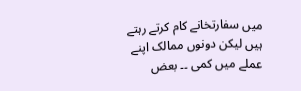میں سفارتخانے کام کرتے رہتے ہیں لیکن دونوں ممالک اپنے عملے میں کمی ۔۔ بعض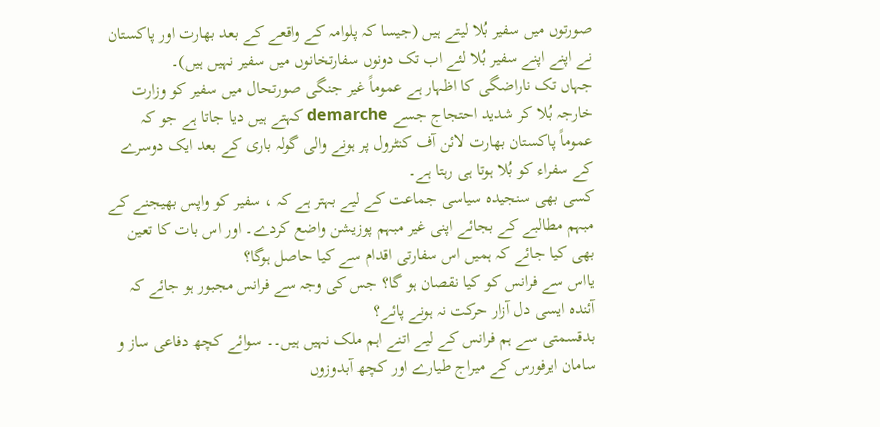صورتوں میں سفیر بُلا لیتے ہیں (جیسا کہ پلوامہ کے واقعے کے بعد بھارت اور پاکستان نے اپنے اپنے سفیر بُلا لئے اب تک دونوں سفارتخانوں میں سفیر نہیں ہیں)۔
جہاں تک ناراضگی کا اظہار ہے عموماً غیر جنگی صورتحال میں سفیر کو وزارت خارجہ بُلا کر شدید احتجاج جسے demarche کہتے ہیں دیا جاتا ہے جو کہ عموماً پاکستان بھارت لائن آف کنٹرول پر ہونے والی گولہ باری کے بعد ایک دوسرے کے سفراء کو بُلا ہوتا ہی رہتا ہے۔
کسی بھی سنجیدہ سیاسی جماعت کے لیے بہتر ہے کہ ، سفیر کو واپس بھیجنے کے مبہم مطالبے کے بجائے اپنی غیر مبہم پوزیشن واضع کردے۔ اور اس بات کا تعین بھی کیا جائے کہ ہمیں اس سفارتی اقدام سے کیا حاصل ہوگا؟
یااس سے فرانس کو کیا نقصان ہو گا؟ جس کی وجہ سے فرانس مجبور ہو جائے کہ آئندہ ایسی دل آزار حرکت نہ ہونے پائے؟
بدقسمتی سے ہم فرانس کے لیے اتنے اہم ملک نہیں ہیں۔۔ سوائے کچھ دفاعی ساز و سامان ایرفورس کے میراج طیارے اور کچھ آبدوزوں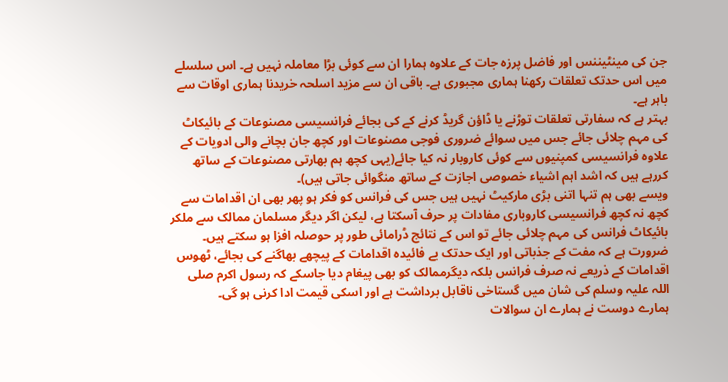جن کی مینٹیننس اور فاضل پرزہ جات کے علاوہ ہمارا ان سے کوئی بڑا معاملہ نہیں ہے۔ اس سلسلے میں اس حدتک تعلقات رکھنا ہماری مجبوری ہے۔ باقی ان سے مزید اسلحہ خریدنا ہماری اوقات سے باہر ہے۔
بہتر ہے کہ سفارتی تعلقات توڑنے یا ڈاؤن گریڈ کرنے کے کی بجائے فرانسیسی مصنوعات کے بائیکاٹ کی مہم چلائی جائے جس میں سوائے ضروری فوجی مصنوعات اور کچھ جان بچانے والی ادویات کے علاوہ فرانسیسی کمپنیوں سے کوئی کاروبار نہ کیا جائے(یہی کچھ ہم بھارتی مصنوعات کے ساتھ کررہے ہیں کہ اشد اہم اشیاء خصوصی اجازت کے ساتھ منگوائی جاتی ہیں)۔
ویسے بھی ہم تنہا اتنی بڑی مارکیٹ نہیں ہیں جس کی فرانس کو فکر ہو پھر بھی ان اقدامات سے کچھ نہ کچھ فرانسیسی کاروباری مفادات پر حرف آسکتا ہے، لیکن اگر دیگر مسلمان ممالک سے ملکر بائیکاٹ فرانس کی مہم چلائی جائے تو اس کے نتائج ڈرامائی طور پر حوصلہ افزا ہو سکتے ہیں۔
ضرورت ہے کہ مفت کے جذباتی اور ایک حدتک بے فائیدہ اقدامات کے پیچھے بھاگنے کی بجائے، ٹھوس اقدامات کے ذریعے نہ صرف فرانس بلکہ دیگرممالک کو بھی پیغام دیا جاسکے کہ رسول اکرم صلی اللہ علیہ وسلم کی شان میں گستاخی ناقابل برداشت ہے اور اسکی قیمت ادا کرنی ہو گی۔
ہمارے دوست نے ہمارے ان سوالات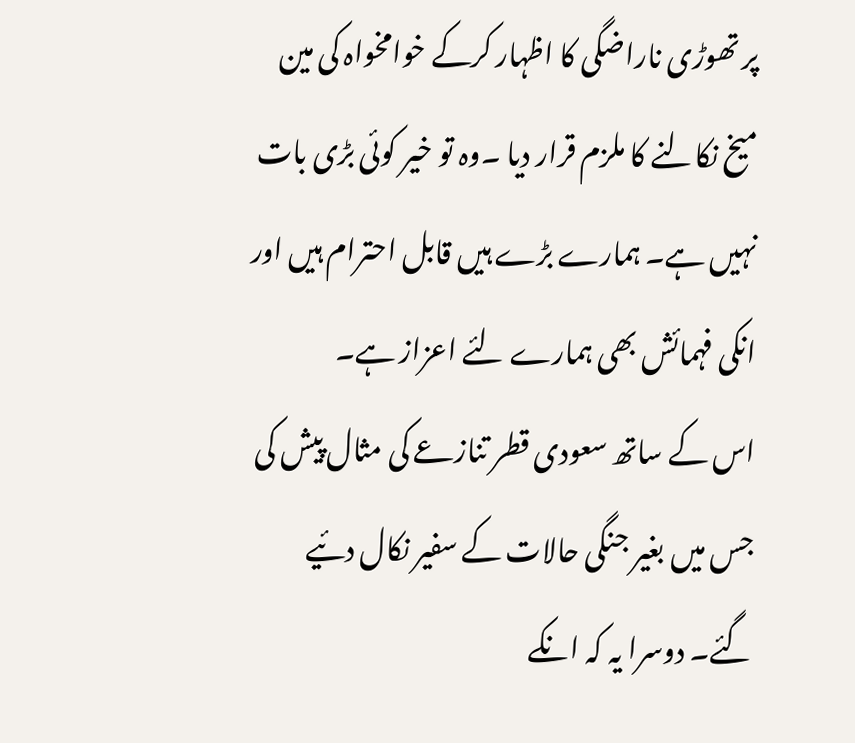پر تھوڑی ناراضگی کا اظہار کرکے خوامخواہ کی مین میخ نکالنے کا ملزم قرار دیا ۔وہ تو خیر کوئی بڑی بات نہیں ہے۔ ہمارے بڑے ہیں قابل احترام ہیں اور انکی فہمائش بھی ہمارے لئے اعزاز ہے۔
اس کے ساتھ سعودی قطر تنازعے کی مثال پیش کی جس میں بغیر جنگی حالات کے سفیر نکال دئیے گئے۔ دوسرا یہ کہ انکے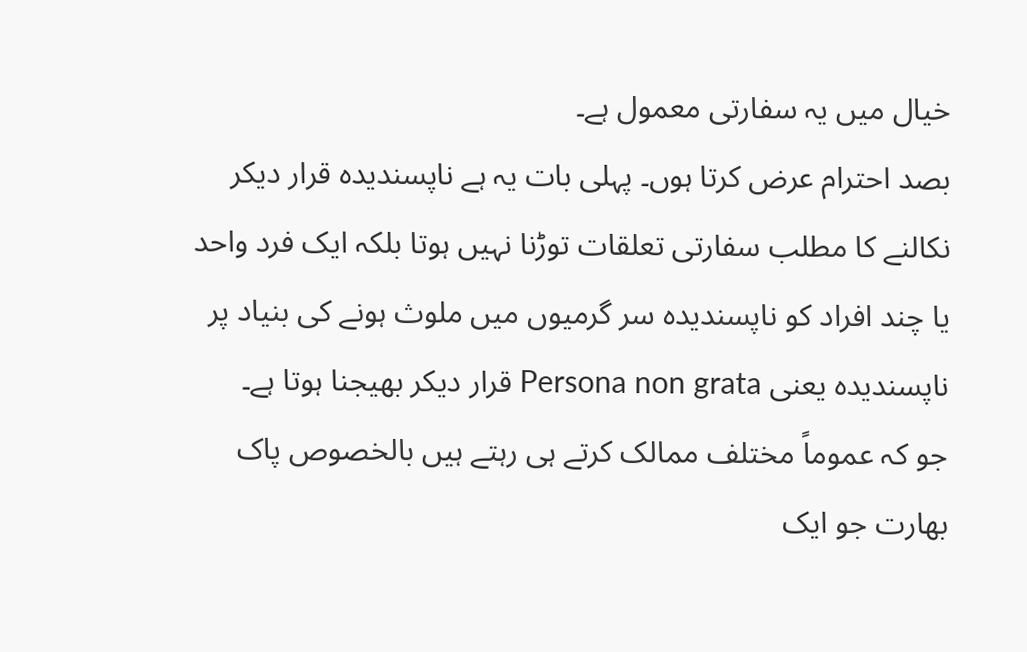خیال میں یہ سفارتی معمول ہے۔
بصد احترام عرض کرتا ہوں۔ پہلی بات یہ ہے ناپسندیدہ قرار دیکر نکالنے کا مطلب سفارتی تعلقات توڑنا نہیں ہوتا بلکہ ایک فرد واحد یا چند افراد کو ناپسندیدہ سر گرمیوں میں ملوث ہونے کی بنیاد پر ناپسندیدہ یعنی Persona non grata قرار دیکر بھیجنا ہوتا ہے۔
جو کہ عموماً مختلف ممالک کرتے ہی رہتے ہیں بالخصوص پاک بھارت جو ایک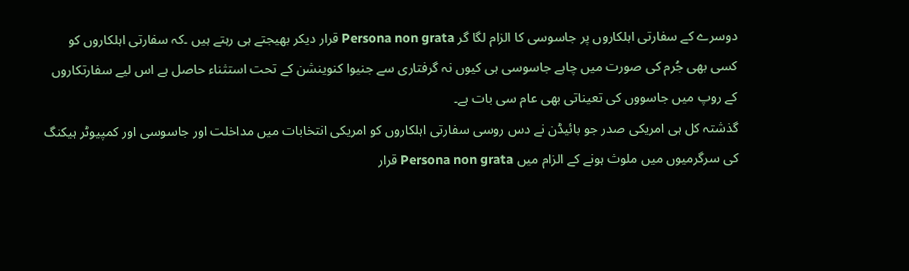دوسرے کے سفارتی اہلکاروں پر جاسوسی کا الزام لگا گر Persona non grata قرار دیکر بھیجتے ہی رہتے ہیں ۔کہ سفارتی اہلکاروں کو کسی بھی جُرم کی صورت میں چاہے جاسوسی ہی کیوں نہ گرفتاری سے جنیوا کنوینشن کے تحت استثناء حاصل ہے اس لیے سفارتکاروں کے روپ میں جاسووں کی تعیناتی بھی عام سی بات ہے۔
گذشتہ کل ہی امریکی صدر جو بائیڈن نے دس روسی سفارتی اہلکاروں کو امریکی انتخابات میں مداخلت اور جاسوسی اور کمپیوٹر ہیکنگ کی سرگرمیوں میں ملوث ہونے کے الزام میں Persona non grata قرار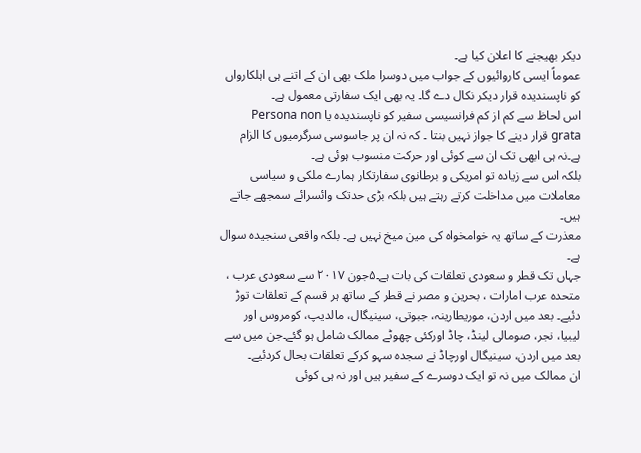دیکر بھیجنے کا اعلان کیا ہے۔
عموماً ایسی کاروائیوں کے جواب میں دوسرا ملک بھی ان کے اتنے ہی اہلکارواں کو ناپسندیدہ قرار دیکر نکال دے گا۔ یہ بھی ایک سفارتی معمول ہے۔
اس لحاظ سے کم از کم فرانسیسی سفیر کو ناپسندیدہ یا Persona non grata قرار دینے کا جواز نہیں بنتا ۔ کہ نہ ان پر جاسوسی سرگرمیوں کا الزام ہے۔نہ ہی ابھی تک ان سے کوئی اور حرکت منسوب ہوئی ہے۔
بلکہ اس سے زیادہ تو امریکی و برطانوی سفارتکار ہمارے ملکی و سیاسی معاملات میں مداخلت کرتے رہتے ہیں بلکہ بڑی حدتک وائسرائے سمجھے جاتے ہیں۔
معذرت کے ساتھ یہ خوامخواہ کی مین میخ نہیں ہے۔ بلکہ واقعی سنجیدہ سوال ہے۔
جہاں تک قطر و سعودی تعلقات کی بات ہے۔۵جون ۲۰۱۷ سے سعودی عرب ، متحدہ عرب امارات ، بحرین و مصر نے قطر کے ساتھ ہر قسم کے تعلقات توڑ دئیے۔ بعد میں اردن، موریطارینہ، جبوتی، سینیگال، مالدیپ، کومروس اور لیبیا، نجر، صومالی لینڈ، چاڈ اورکئی چھوٹے ممالک شامل ہو گئے۔جن میں سے بعد میں اردن، سینیگال اورچاڈ نے سجدہ سہو کرکے تعلقات بحال کردئیے۔
ان ممالک میں نہ تو ایک دوسرے کے سفیر ہیں اور نہ ہی کوئی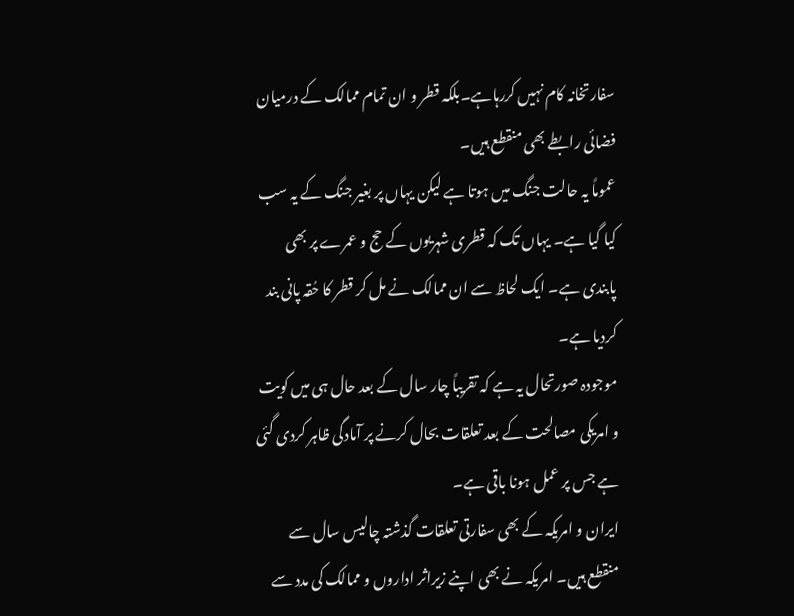سفارتخانہ کام نہیں کررہاہے۔بلکہ قطر و ان تمام ممالک کے درمیان فضائی رابطے بھی منقطع ہیں۔
عموماً یہ حالت جنگ میں ہوتا ہے لیکن یہاں پر بغیر جنگ کے یہ سب کیا گیا ہے۔ یہاں تک کہ قطری شہریوں کے حج و عمرے پر بھی پابندی ہے۔ ایک لحاظ سے ان ممالک نے مل کر قطر کا حُقہ پانی بند کردیا ہے۔
موجودہ صورتحال یہ ہے کہ تقریباً چار سال کے بعد حال ہی میں کویت و امریکی مصالحت کے بعد تعلقات بحال کرنے پر آمادگی ظاہر کردی گئی ہے جس پر عمل ہونا باقی ہے۔
ایران و امریکہ کے بھی سفارتی تعلقات گذشتہ چالیس سال سے منقطع ہیں۔ امریکہ نے بھی اپنے زیراثر اداروں و ممالک کی مدد سے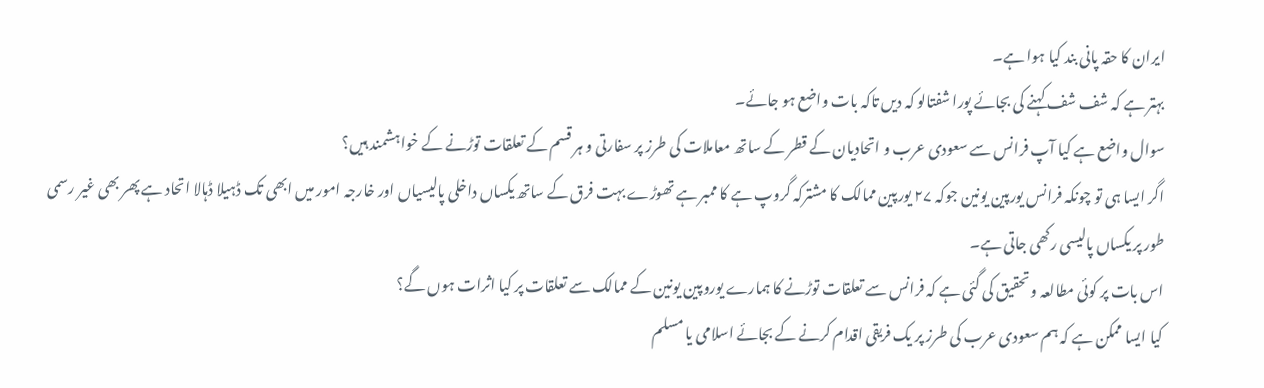ایران کا حقہ پانی بند کیا ہوا ہے۔
بہتر ہے کہ شف شف کہنے کی بجائے پورا شفتالو کہ دیں تاکہ بات واضع ہو جائے۔
سوال واضع ہے کیا آپ فرانس سے سعودی عرب و اتحادیان کے قطر کے ساتھ معاملات کی طرز پر سفارتی و ہر قسم کے تعلقات توڑنے کے خواہشمند ہیں؟
اگر ایسا ہی تو چونکہ فرانس یورپین یونین جوکہ ۲۷ یورپین ممالک کا مشترکہ گروپ ہے کا ممبر ہے تھوڑے بہت فرق کے ساتھ یکساں داخلی پالیسیاں اور خارجہ امور میں ابھی تک ڈہیلا ڈہالا اتحاد ہے پھر بھی غیر رسمی طور پر یکساں پالیسی رکھی جاتی ہے۔
اس بات پر کوئی مطالعہ و تحقیق کی گئی ہے کہ فرانس سے تعلقات توڑنے کا ہمارے یوروپین یونین کے ممالک سے تعلقات پر کیا اثرات ہوں گے؟
کیا ایسا ممکن ہے کہ ہم سعودی عرب کی طرز پر یک فریقی اقدام کرنے کے بجائے اسلامی یا مسلم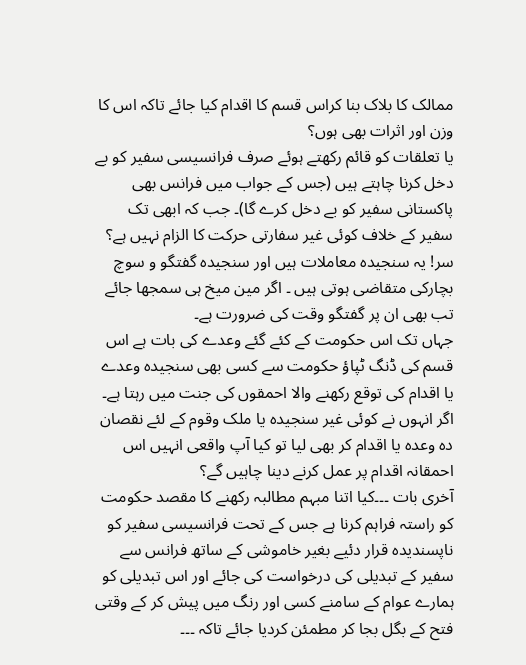ممالک کا بلاک بنا کراس قسم کا اقدام کیا جائے تاکہ اس کا وزن اور اثرات بھی ہوں؟
یا تعلقات کو قائم رکھتے ہوئے صرف فرانسیسی سفیر کو بے دخل کرنا چاہتے ہیں (جس کے جواب میں فرانس بھی پاکستانی سفیر کو بے دخل کرے گا)۔ جب کہ ابھی تک سفیر کے خلاف کوئی غیر سفارتی حرکت کا الزام نہیں ہے؟
سر! یہ سنجیدہ معاملات ہیں اور سنجیدہ گفتگو و سوچ بچارکی متقاضی ہوتی ہیں ۔ اگر مین میخ ہی سمجھا جائے تب بھی ان پر گفتگو وقت کی ضرورت ہے۔
جہاں تک اس حکومت کے کئے گئے وعدے کی بات ہے اس قسم کی ڈنگ ٹپاؤ حکومت سے کسی بھی سنجیدہ وعدے یا اقدام کی توقع رکھنے والا احمقوں کی جنت میں رہتا ہے۔ اگر انہوں نے کوئی غیر سنجیدہ یا ملک وقوم کے لئے نقصان دہ وعدہ یا اقدام کر بھی لیا تو کیا آپ واقعی انہیں اس احمقانہ اقدام پر عمل کرنے دینا چاہیں گے؟
آخری بات ۔۔۔کیا اتنا مبہم مطالبہ رکھنے کا مقصد حکومت کو راستہ فراہم کرنا ہے جس کے تحت فرانسیسی سفیر کو ناپسندیدہ قرار دئیے بغیر خاموشی کے ساتھ فرانس سے سفیر کے تبدیلی کی درخواست کی جائے اور اس تبدیلی کو ہمارے عوام کے سامنے کسی اور رنگ میں پیش کر کے وقتی فتح کے بگل بجا کر مطمئن کردیا جائے تاکہ ۔۔۔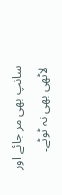سانپ بھی مر جائے اور لاٹھی بھی نہ ٹوٹے۔